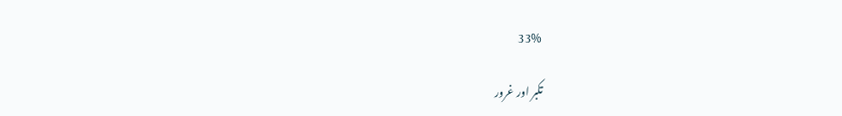33%

تکبر اور غرور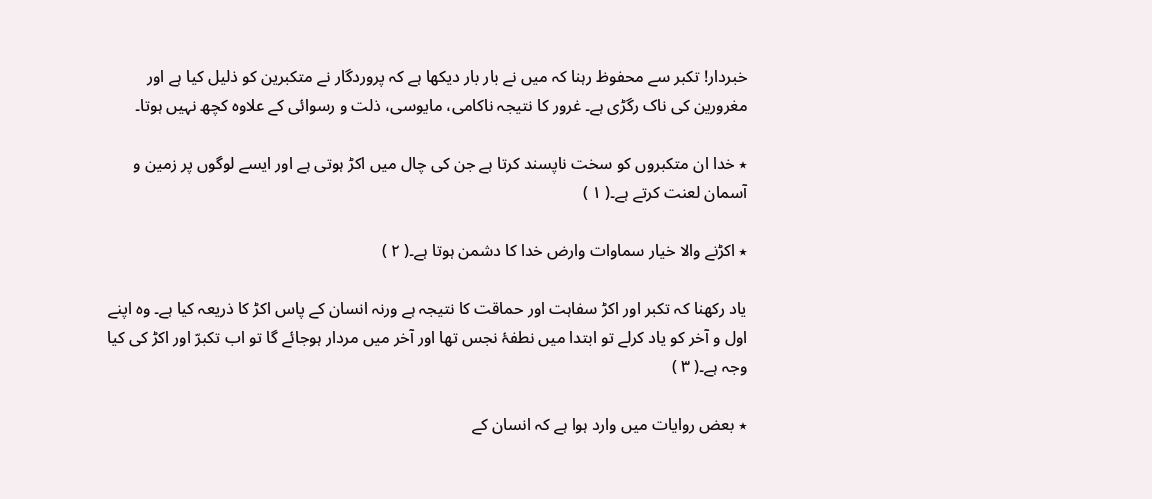خبردار! تکبر سے محفوظ رہنا کہ میں نے بار بار دیکھا ہے کہ پروردگار نے متکبرین کو ذلیل کیا ہے اور مغرورین کی ناک رگڑی ہے۔ غرور کا نتیجہ ناکامی، مایوسی، ذلت و رسوائی کے علاوہ کچھ نہیں ہوتا۔

٭ خدا ان متکبروں کو سخت ناپسند کرتا ہے جن کی چال میں اکڑ ہوتی ہے اور ایسے لوگوں پر زمین و آسمان لعنت کرتے ہے۔( ۱ )

٭ اکڑنے والا خیار سماوات وارض خدا کا دشمن ہوتا ہے۔( ۲ )

یاد رکھنا کہ تکبر اور اکڑ سفاہت اور حماقت کا نتیجہ ہے ورنہ انسان کے پاس اکڑ کا ذریعہ کیا ہے۔ وہ اپنے اول و آخر کو یاد کرلے تو ابتدا میں نطفۂ نجس تھا اور آخر میں مردار ہوجائے گا تو اب تکبرّ اور اکڑ کی کیا وجہ ہے۔( ۳ )

٭ بعض روایات میں وارد ہوا ہے کہ انسان کے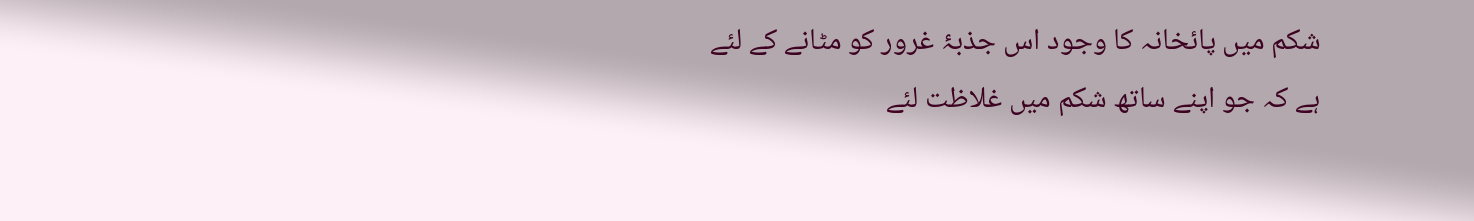شکم میں پائخانہ کا وجود اس جذبۂ غرور کو مٹانے کے لئے ہے کہ جو اپنے ساتھ شکم میں غلاظت لئے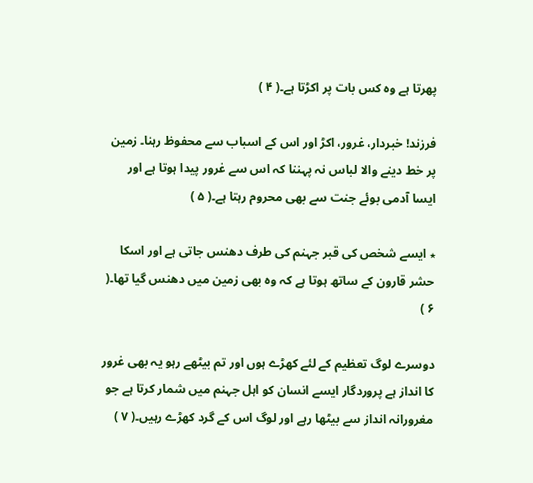پھرتا ہے وہ کس بات پر اکڑتا ہے۔( ۴ )

فرزند! خبردار، غرور، اکڑ اور اس کے اسباب سے محفوظ رہنا۔ زمین پر خط دینے والا لباس نہ پہننا کہ اس سے غرور پیدا ہوتا ہے اور ایسا آدمی بوئے جنت سے بھی محروم رہتا ہے۔( ۵ )

٭ ایسے شخص کی قبر جہنم کی طرف دھنس جاتی ہے اور اسکا حشر قارون کے ساتھ ہوتا ہے کہ وہ بھی زمین میں دھنس گیا تھا۔( ۶ )

دوسرے لوگ تعظیم کے لئے کھڑے ہوں اور تم بیٹھے رہو یہ بھی غرور کا انداز ہے پروردگار ایسے انسان کو اہل جہنم میں شمار کرتا ہے جو مغرورانہ انداز سے بیٹھا رہے اور لوگ اس کے گرد کھڑے رہیں۔( ۷ )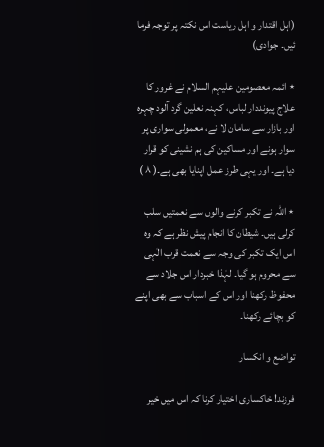(اہل اقتدار و اہل ریاست اس نکتہ پر توجہ فرما ئیں۔ جوادی)

٭ ائمہ معصومین علیہم السلام نے غرور کا علاج پیونددار لباس، کہنہ نعلین گرد آلود چہرہ اور بازار سے سامان لا نے، معمولی سواری پر سوار ہونے اور مساکین کی ہم نشینی کو قرار دیا ہے۔ اور یہی طرز عمل اپنایا بھی ہے۔( ۸ )

٭ اللہ نے تکبر کرنے والوں سے نعمتیں سلب کرلی ہیں۔ شیطان کا انجام پیش نظر ہے کہ وہ اس ایک تکبر کی وجہ سے نعمت قرب الٰہی سے محروم ہو گیا۔ لہٰذا خبردار اس جلاد سے محفوظ رکھنا اور اس کے اسباب سے بھی اپنے کو بچائے رکھنا۔

تواضع و انکسار

فرزند! خاکساری اختیار کرنا کہ اس میں خیر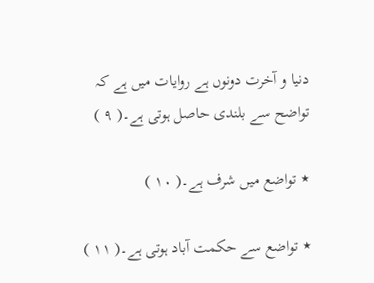دنیا و آخرت دونوں ہے روایات میں ہے کہ تواضح سے بلندی حاصل ہوتی ہے۔( ۹ )

٭ تواضع میں شرف ہے۔( ۱۰ )

٭ تواضع سے حکمت آباد ہوتی ہے۔( ۱۱ )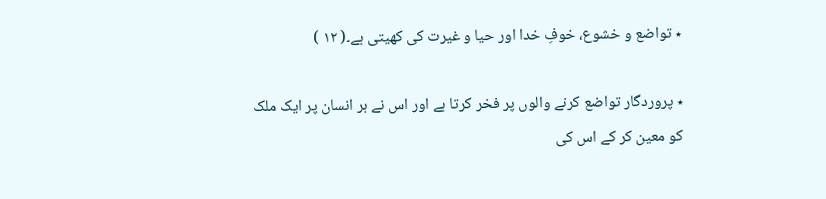٭ تواضع و خشوع، خوفِ خدا اور حیا و غیرت کی کھیتی ہے۔( ۱۲ )

٭ پروردگار تواضع کرنے والوں پر فخر کرتا ہے اور اس نے ہر انسان پر ایک ملک کو معین کر کے اس کی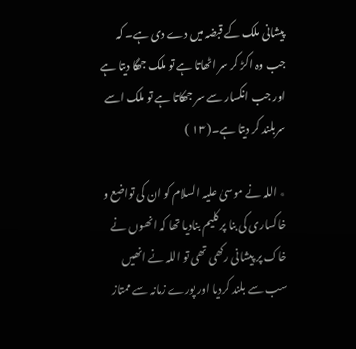پیشانی ملک کے قبضہ میں دے دی ہے۔ کہ جب وہ اکڑ کر سر اٹھاتا ہے تو ملک جھگا دیتا ہے اور جب انکسار سے سر جھکاتا ہے تو ملک اسے سربلند کر دیتا ہے۔( ۱۳ )

٭ اللہ نے موسیٰ علیہ السلام کو ان کی تواضع و خاکساری کی بنا پر کلیم بنادیا تھا کہ انھوں نے خاک پر پیشانی رکھی تھی تو اللہ نے انھیں سب سے بلند کردیا اور پورے زمانہ سے ممتاز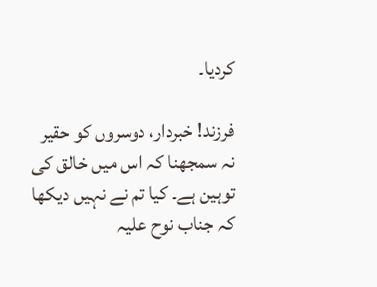کردیا۔

فرزند! خبردار، دوسروں کو حقیر نہ سمجھنا کہ اس میں خالق کی توہین ہے۔ کیا تم نے نہیں دیکھا کہ جناب نوح علیہ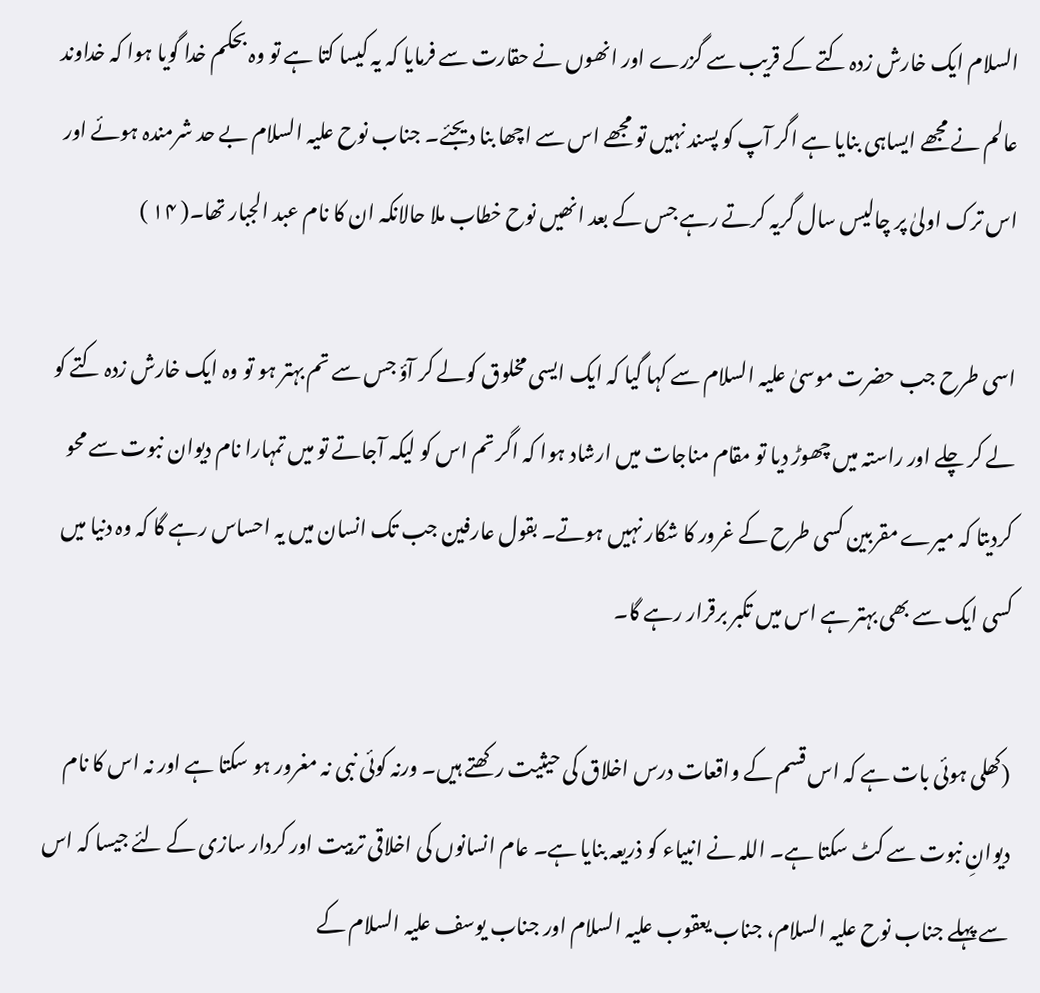السلام ایک خارش زدہ کتے کے قریب سے گزرے اور انھوں نے حقارت سے فرمایا کہ یہ کیسا کتا ہے تو وہ بحکم خدا گویا ہوا کہ خداوند عالم نے مجھے ایساہی بنایا ہے اگر آپ کو پسند نہیں تو مجھے اس سے اچھا بنا دیجئے۔ جناب نوح علیہ السلام بے حد شرمندہ ہوئے اور اس ترک اولیٰ پر چالیس سال گریہ کرتے رہے جس کے بعد انھیں نوح خطاب ملا حالانکہ ان کا نام عبد الجبار تھا۔( ۱۴ )

اسی طرح جب حضرت موسیٰ علیہ السلام سے کہا گیا کہ ایک ایسی مخلوق کولے کر آؤ جس سے تم بہتر ہو تو وہ ایک خارش زدہ کتے کو لے کر چلے اور راستہ میں چھوڑ دیا تو مقام مناجات میں ارشاد ہوا کہ اگر تم اس کو لیکہ آجاتے تو میں تمہارا نام دیوان نبوت سے محو کردیتا کہ میرے مقربین کسی طرح کے غرور کا شکار نہیں ہوتے۔ بقول عارفین جب تک انسان میں یہ احساس رہے گا کہ وہ دنیا میں کسی ایک سے بھی بہتر ہے اس میں تکبر برقرار رہے گا۔

(کھلی ہوئی بات ہے کہ اس قسم کے واقعات درس اخلاق کی حیثیت رکھتے ہیں۔ ورنہ کوئی نبی نہ مغرور ہو سکتا ہے اور نہ اس کا نام دیوانِ نبوت سے کٹ سکتا ہے۔ اللہ نے انبیاء کو ذریعہ بنایا ہے۔ عام انسانوں کی اخلاقی تربیت اور کردار سازی کے لئے جیسا کہ اس سے پہلے جناب نوح علیہ السلام، جناب یعقوب علیہ السلام اور جناب یوسف علیہ السلام کے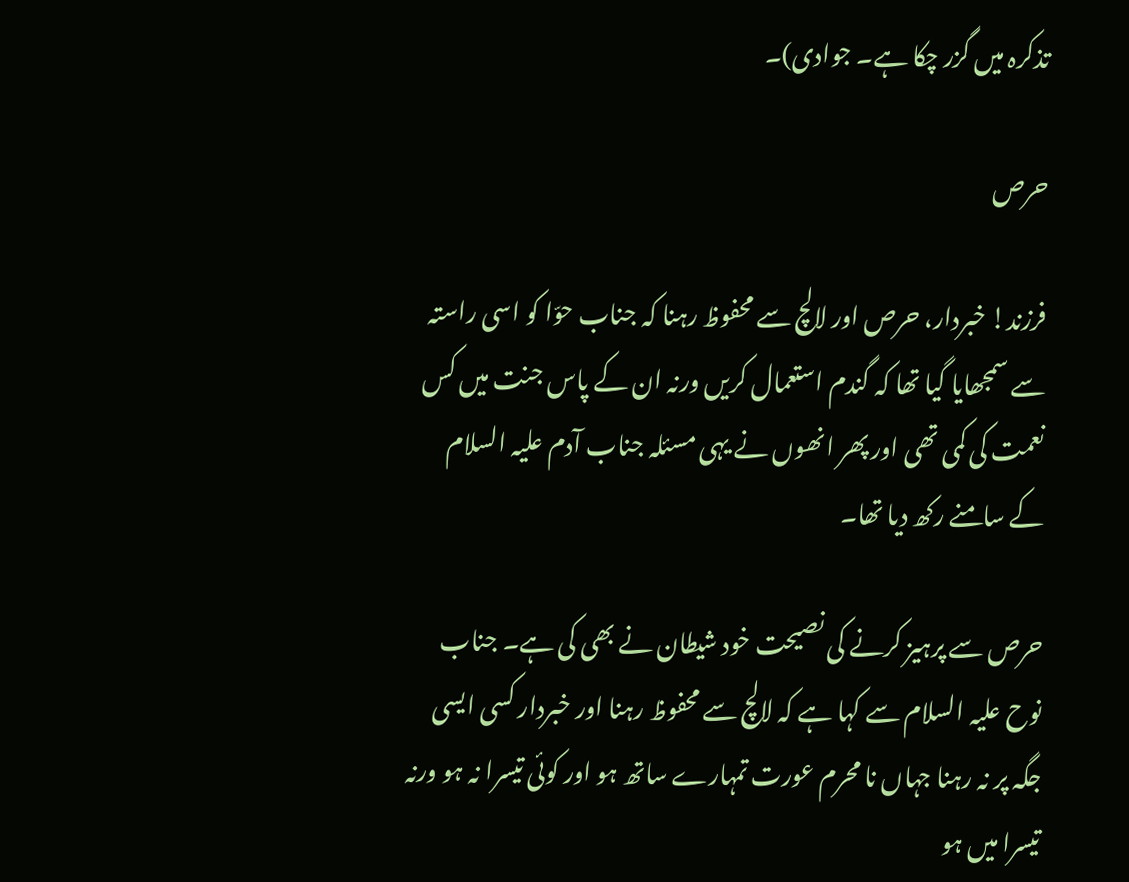تذکرہ میں گزر چکا ہے۔ جوادی)۔

حرص

فرزند! خبردار، حرص اور لالچ سے محفوظ رہنا کہ جناب حوّا کو اسی راستہ سے سمجھایا گیا تھا کہ گندم استعمال کریں ورنہ ان کے پاس جنت میں کس نعمت کی کمی تھی اور پھر انھوں نے یہی مسئلہ جناب آدم علیہ السلام کے سامنے رکھ دیا تھا۔

حرص سے پرہیز کرنے کی نصیحت خود شیطان نے بھی کی ہے۔ جناب نوح علیہ السلام سے کہا ہے کہ لالچ سے محفوظ رہنا اور خبردار کسی ایسی جگہ پر نہ رہنا جہاں نا محرم عورت تمہارے ساتھ ہو اور کوئی تیسرا نہ ہو ورنہ تیسرا میں ہو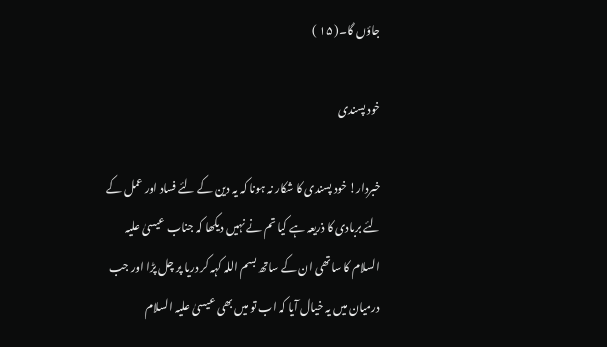جاؤں گا۔( ۱۵ )

خود پسندی

خبردار! خود پسندی کا شکار نہ ہونا کہ یہ دین کے لئے فساد اور عمل کے لئے بربادی کا ذریعہ ہے کیا تم نے نہیں دیکھا کہ جناب عیسیٰ علیہ السلام کا ساتھی ان کے ساتھ بسم اللہ کہہ کر دریا پر چل پڑا اور جب درمیان میں یہ خیال آیا کہ اب تو میں بھی عیسیٰ علیہ السلام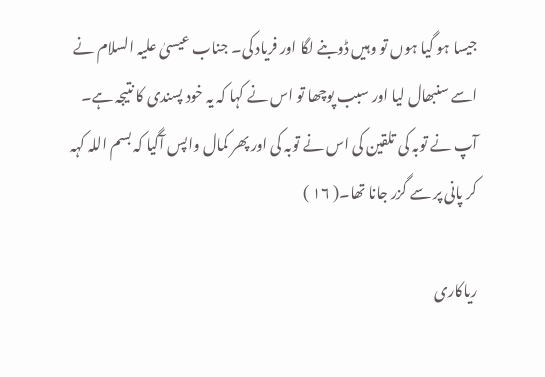جیسا ہو گیا ہوں تو وہیں ڈوبنے لگا اور فریاد کی۔ جناب عیسیٰ علیہ السلام نے اسے سنبھال لیا اور سبب پوچھا تو اس نے کہا کہ یہ خود پسندی کا نتیجہ ہے۔ آپ نے توبہ کی تلقین کی اس نے توبہ کی اور پھر کمال واپس آگیا کہ بسم اللہ کہہ کر پانی پر سے گزر جانا تھا۔( ۱۶ )

ریاکاری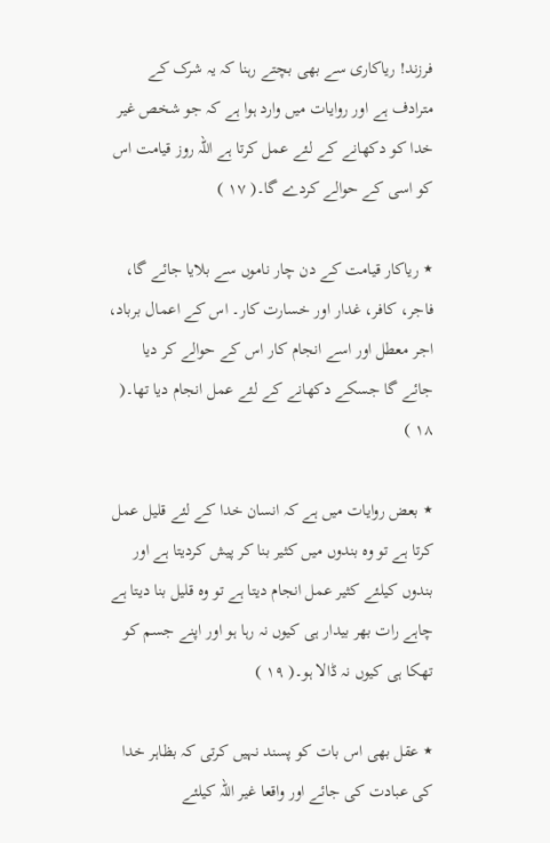فرزند! ریاکاری سے بھی بچتے رہنا کہ یہ شرک کے مترادف ہے اور روایات میں وارد ہوا ہے کہ جو شخص غیر خدا کو دکھانے کے لئے عمل کرتا ہے اللہ روز قیامت اس کو اسی کے حوالے کردے گا۔( ۱۷ )

٭ ریاکار قیامت کے دن چار ناموں سے بلایا جائے گا، فاجر، کافر، غدار اور خسارت کار۔ اس کے اعمال برباد، اجر معطل اور اسے انجام کار اس کے حوالے کر دیا جائے گا جسکے دکھانے کے لئے عمل انجام دیا تھا۔( ۱۸ )

٭ بعض روایات میں ہے کہ انسان خدا کے لئے قلیل عمل کرتا ہے تو وہ بندوں میں کثیر بنا کر پیش کردیتا ہے اور بندوں کیلئے کثیر عمل انجام دیتا ہے تو وہ قلیل بنا دیتا ہے چاہے رات بھر بیدار ہی کیوں نہ رہا ہو اور اپنے جسم کو تھکا ہی کیوں نہ ڈالا ہو۔( ۱۹ )

٭ عقل بھی اس بات کو پسند نہیں کرتی کہ بظاہر خدا کی عبادت کی جائے اور واقعا غیر اللہ کیلئے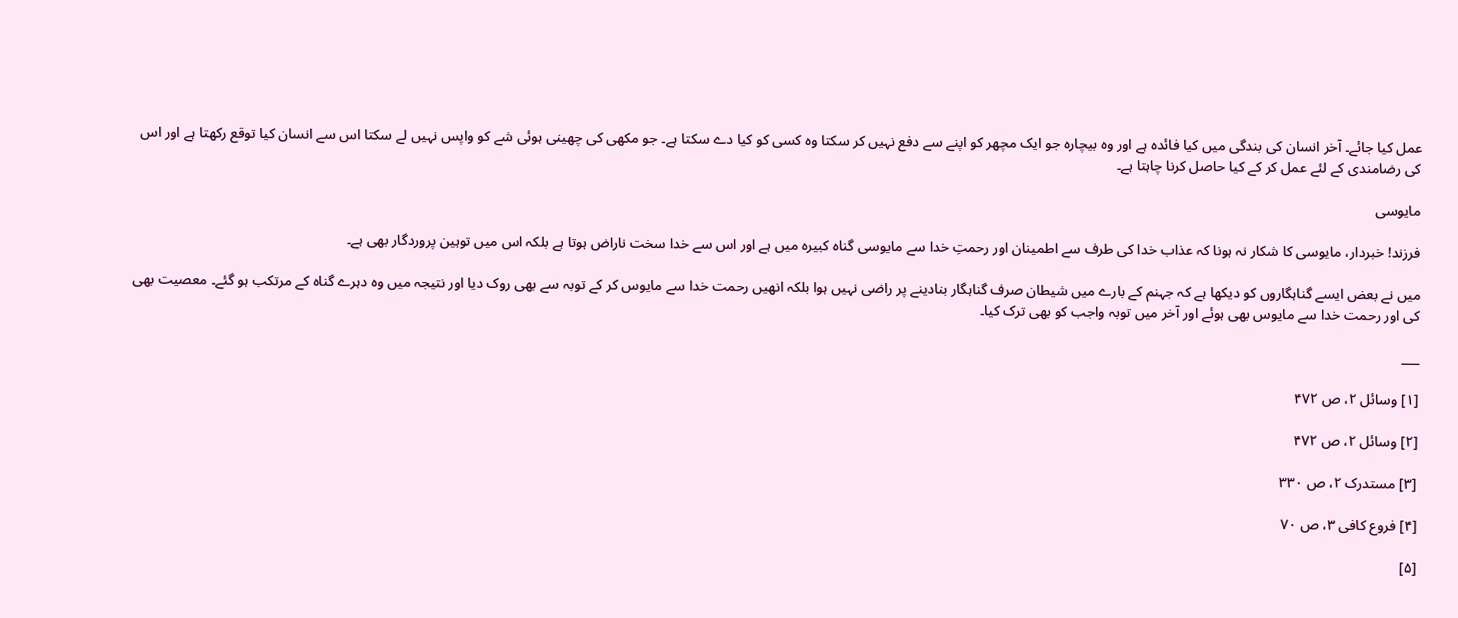عمل کیا جائے۔ آخر انسان کی بندگی میں کیا فائدہ ہے اور وہ بیچارہ جو ایک مچھر کو اپنے سے دفع نہیں کر سکتا وہ کسی کو کیا دے سکتا ہے۔ جو مکھی کی چھینی ہوئی شے کو واپس نہیں لے سکتا اس سے انسان کیا توقع رکھتا ہے اور اس کی رضامندی کے لئے عمل کر کے کیا حاصل کرنا چاہتا ہے۔

مايوسی

فرزند! خبردار، مایوسی کا شکار نہ ہونا کہ عذاب خدا کی طرف سے اطمینان اور رحمتِ خدا سے مایوسی گناہ کبیرہ میں ہے اور اس سے خدا سخت ناراض ہوتا ہے بلکہ اس میں توہین پروردگار بھی ہے۔

میں نے بعض ایسے گناہگاروں کو دیکھا ہے کہ جہنم کے بارے میں شیطان صرف گناہگار بنادینے پر راضی نہیں ہوا بلکہ انھیں رحمت خدا سے مایوس کر کے توبہ سے بھی روک دیا اور نتیجہ میں وہ دہرے گناہ کے مرتکب ہو گئے۔ معصیت بھی کی اور رحمت خدا سے مایوس بھی ہوئے اور آخر میں توبہ واجب کو بھی ترک کیا۔

___

[۱] وسائل ۲، ص ۴۷۲

[۲] وسائل ۲، ص ۴۷۲

[۳] مستدرک ۲، ص ۳۳۰

[۴] فروع کافی ۳، ص ۷۰

[۵]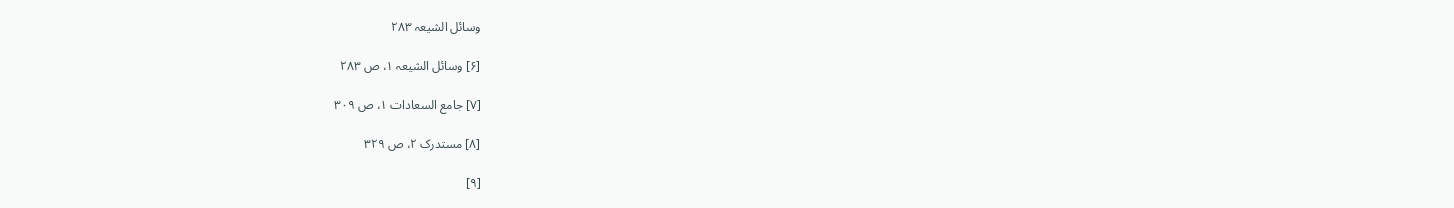وسائل الشیعہ ۲۸۳

[۶] وسائل الشیعہ ۱، ص ۲۸۳

[۷] جامع السعادات ۱، ص ۳۰۹

[۸] مستدرک ۲، ص ۳۲۹

[۹]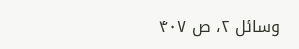وسائل ۲، ص ۴۰۷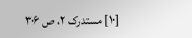[۱۰] مستدرک ۲، ص ۳۰۶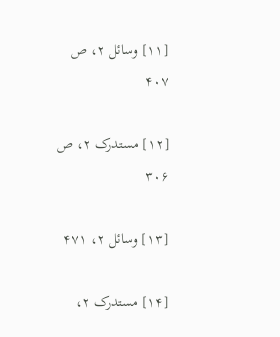[۱۱] وسائل ۲، ص ۴۰۷

[۱۲] مستدرک ۲، ص ۳۰۶

[۱۳] وسائل ۲، ۴۷۱

[۱۴] مستدرک ۲،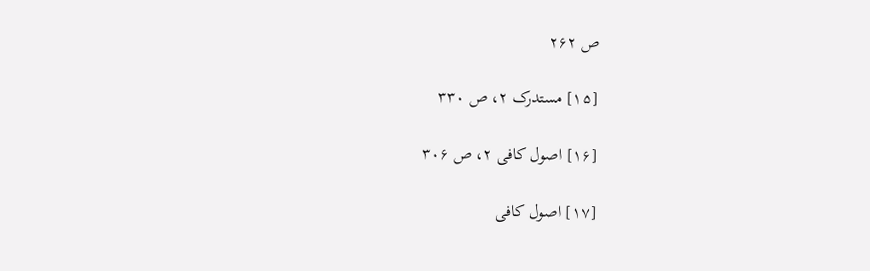ص ۲۶۲

[۱۵] مستدرک ۲، ص ۳۳۰

[۱۶] اصول کافی ۲، ص ۳۰۶

[۱۷] اصول کافی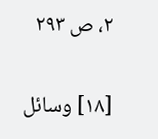۲، ص ۲۹۳

[۱۸] وسائل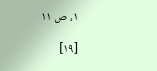۱، ص ۱۱

[۱۹]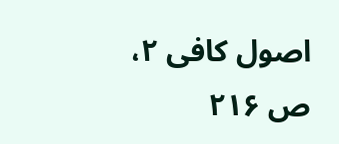اصول کافی ۲، ص ۲۱۶